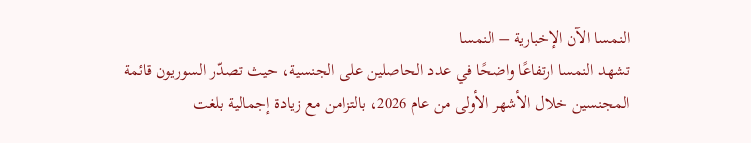النمسا الآن الإخبارية – النمسا
تشهد النمسا ارتفاعًا واضحًا في عدد الحاصلين على الجنسية، حيث تصدّر السوريون قائمة المجنسين خلال الأشهر الأولى من عام 2026، بالتزامن مع زيادة إجمالية بلغت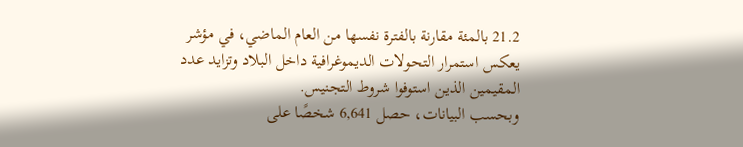21.2 بالمئة مقارنة بالفترة نفسها من العام الماضي، في مؤشر يعكس استمرار التحولات الديموغرافية داخل البلاد وتزايد عدد المقيمين الذين استوفوا شروط التجنيس.
وبحسب البيانات، حصل 6,641 شخصًا على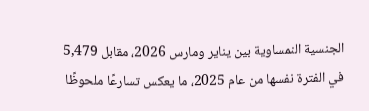الجنسية النمساوية بين يناير ومارس 2026، مقابل 5,479 في الفترة نفسها من عام 2025، ما يعكس تسارعًا ملحوظًا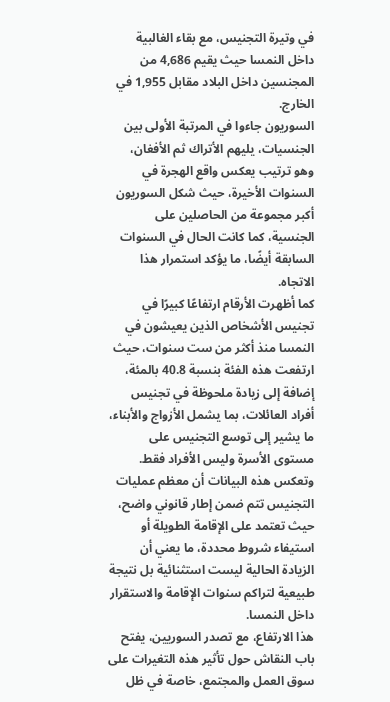في وتيرة التجنيس، مع بقاء الغالبية داخل النمسا حيث يقيم 4,686 من المجنسين داخل البلاد مقابل 1,955 في الخارج.
السوريون جاءوا في المرتبة الأولى بين الجنسيات، يليهم الأتراك ثم الأفغان، وهو ترتيب يعكس واقع الهجرة في السنوات الأخيرة، حيث شكل السوريون أكبر مجموعة من الحاصلين على الجنسية، كما كانت الحال في السنوات السابقة أيضًا، ما يؤكد استمرار هذا الاتجاه.
كما أظهرت الأرقام ارتفاعًا كبيرًا في تجنيس الأشخاص الذين يعيشون في النمسا منذ أكثر من ست سنوات، حيث ارتفعت هذه الفئة بنسبة 40.8 بالمئة، إضافة إلى زيادة ملحوظة في تجنيس أفراد العائلات، بما يشمل الأزواج والأبناء، ما يشير إلى توسع التجنيس على مستوى الأسرة وليس الأفراد فقط.
وتعكس هذه البيانات أن معظم عمليات التجنيس تتم ضمن إطار قانوني واضح، حيث تعتمد على الإقامة الطويلة أو استيفاء شروط محددة، ما يعني أن الزيادة الحالية ليست استثنائية بل نتيجة طبيعية لتراكم سنوات الإقامة والاستقرار داخل النمسا.
هذا الارتفاع، مع تصدر السوريين، يفتح باب النقاش حول تأثير هذه التغيرات على سوق العمل والمجتمع، خاصة في ظل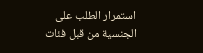استمرار الطلب على الجنسية من قبل فئات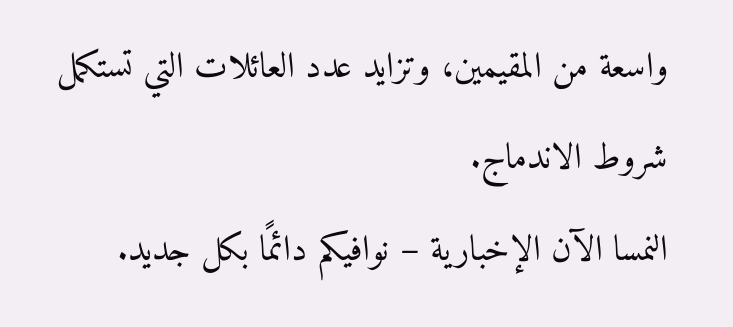واسعة من المقيمين، وتزايد عدد العائلات التي تستكمل شروط الاندماج.
النمسا الآن الإخبارية – نوافيكم دائمًا بكل جديد.